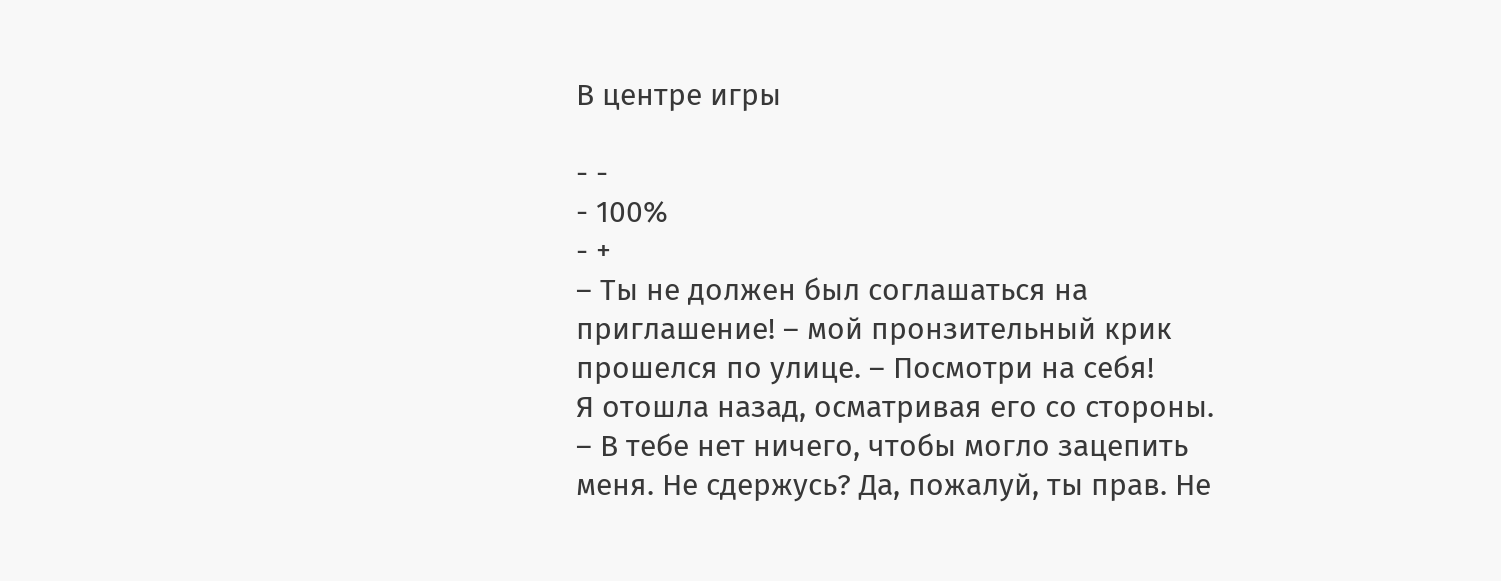В центре игры

- -
- 100%
- +
– Ты не должен был соглашаться на приглашение! – мой пронзительный крик прошелся по улице. – Посмотри на себя!
Я отошла назад, осматривая его со стороны.
– В тебе нет ничего, чтобы могло зацепить меня. Не сдержусь? Да, пожалуй, ты прав. Не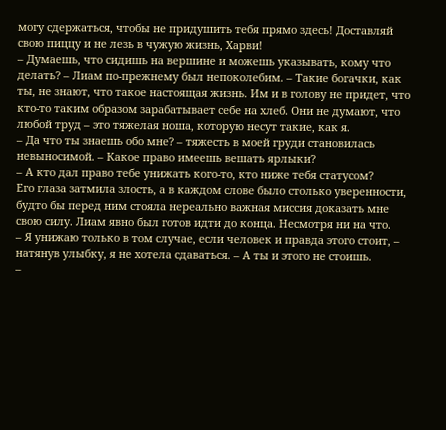могу сдержаться, чтобы не придушить тебя прямо здесь! Доставляй свою пиццу и не лезь в чужую жизнь, Харви!
– Думаешь, что сидишь на вершине и можешь указывать, кому что делать? – Лиам по-прежнему был непоколебим. – Такие богачки, как ты, не знают, что такое настоящая жизнь. Им и в голову не придет, что кто-то таким образом зарабатывает себе на хлеб. Они не думают, что любой труд – это тяжелая ноша, которую несут такие, как я.
– Да что ты знаешь обо мне? – тяжесть в моей груди становилась невыносимой. – Какое право имеешь вешать ярлыки?
– А кто дал право тебе унижать кого-то, кто ниже тебя статусом?
Его глаза затмила злость, а в каждом слове было столько уверенности, будто бы перед ним стояла нереально важная миссия доказать мне свою силу. Лиам явно был готов идти до конца. Несмотря ни на что.
– Я унижаю только в том случае, если человек и правда этого стоит, – натянув улыбку, я не хотела сдаваться. – А ты и этого не стоишь.
–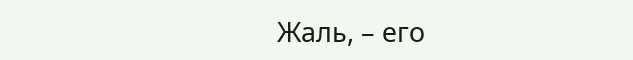Жаль, – его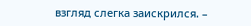взгляд слегка заискрился. –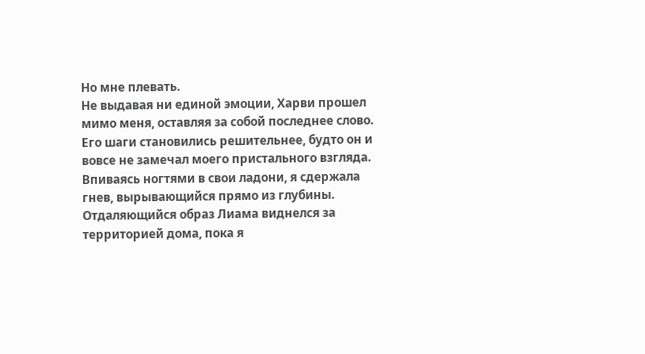Но мне плевать.
Не выдавая ни единой эмоции, Харви прошел мимо меня, оставляя за собой последнее слово. Его шаги становились решительнее, будто он и вовсе не замечал моего пристального взгляда.
Впиваясь ногтями в свои ладони, я сдержала гнев, вырывающийся прямо из глубины. Отдаляющийся образ Лиама виднелся за территорией дома, пока я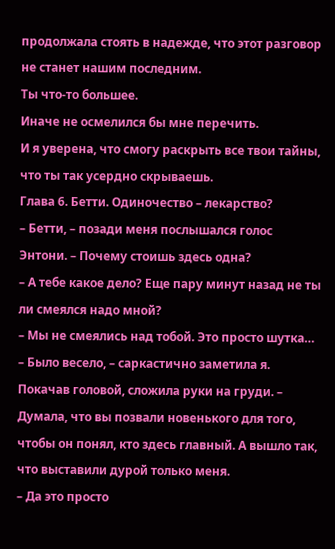продолжала стоять в надежде, что этот разговор не станет нашим последним.
Ты что-то большее.
Иначе не осмелился бы мне перечить.
И я уверена, что смогу раскрыть все твои тайны, что ты так усердно скрываешь.
Глава 6. Бетти. Одиночество – лекарство?
– Бетти, – позади меня послышался голос Энтони. – Почему стоишь здесь одна?
– А тебе какое дело? Еще пару минут назад не ты ли смеялся надо мной?
– Мы не смеялись над тобой. Это просто шутка…
– Было весело, – саркастично заметила я. Покачав головой, сложила руки на груди. – Думала, что вы позвали новенького для того, чтобы он понял, кто здесь главный. А вышло так, что выставили дурой только меня.
– Да это просто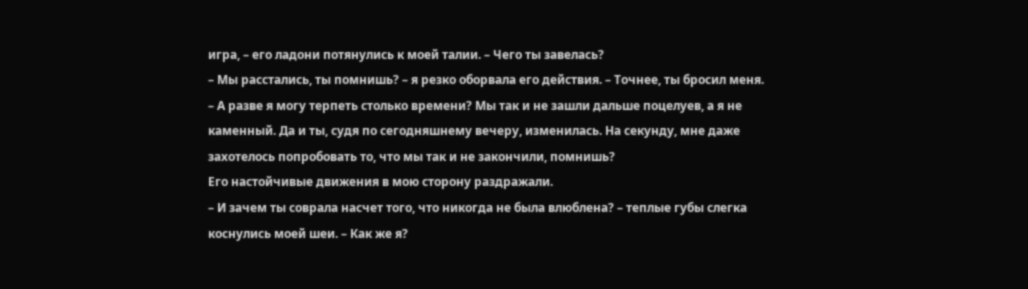игра, – его ладони потянулись к моей талии. – Чего ты завелась?
– Мы расстались, ты помнишь? – я резко оборвала его действия. – Точнее, ты бросил меня.
– А разве я могу терпеть столько времени? Мы так и не зашли дальше поцелуев, а я не каменный. Да и ты, судя по сегодняшнему вечеру, изменилась. На секунду, мне даже захотелось попробовать то, что мы так и не закончили, помнишь?
Его настойчивые движения в мою сторону раздражали.
– И зачем ты соврала насчет того, что никогда не была влюблена? – теплые губы слегка коснулись моей шеи. – Как же я?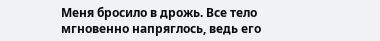Меня бросило в дрожь. Все тело мгновенно напряглось, ведь его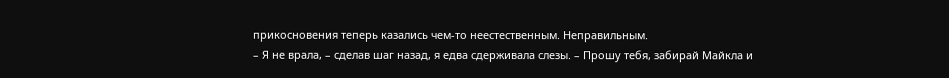прикосновения теперь казались чем-то неестественным. Неправильным.
– Я не врала, – сделав шаг назад, я едва сдерживала слезы. – Прошу тебя, забирай Майкла и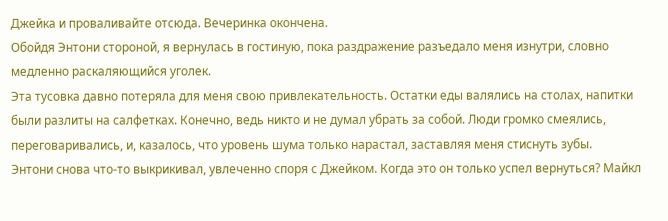Джейка и проваливайте отсюда. Вечеринка окончена.
Обойдя Энтони стороной, я вернулась в гостиную, пока раздражение разъедало меня изнутри, словно медленно раскаляющийся уголек.
Эта тусовка давно потеряла для меня свою привлекательность. Остатки еды валялись на столах, напитки были разлиты на салфетках. Конечно, ведь никто и не думал убрать за собой. Люди громко смеялись, переговаривались, и, казалось, что уровень шума только нарастал, заставляя меня стиснуть зубы.
Энтони снова что-то выкрикивал, увлеченно споря с Джейком. Когда это он только успел вернуться? Майкл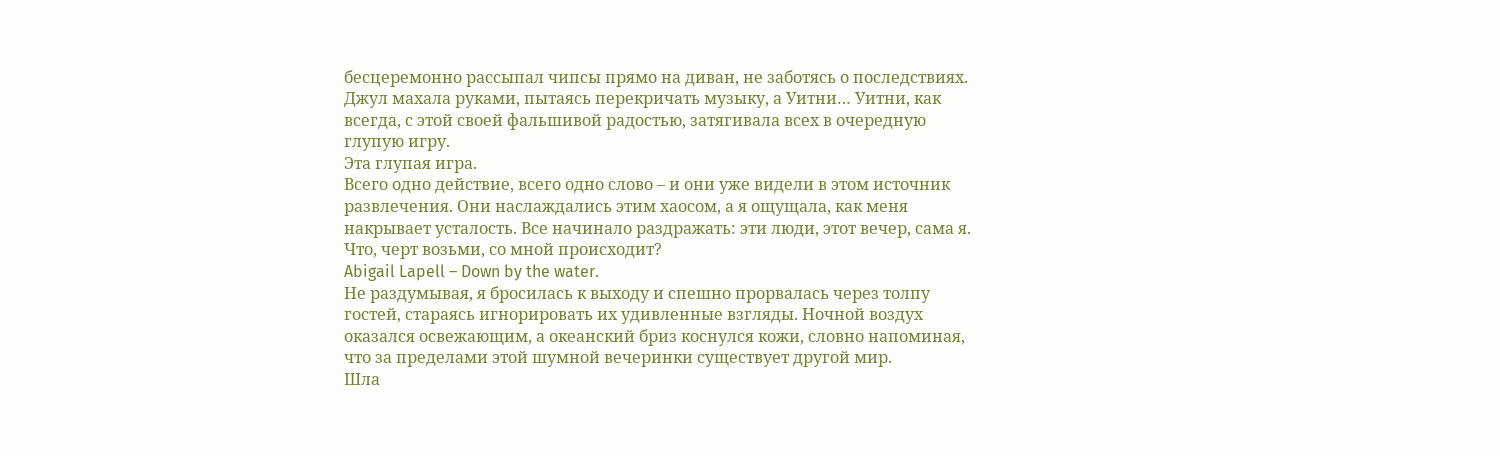бесцеремонно рассыпал чипсы прямо на диван, не заботясь о последствиях. Джул махала руками, пытаясь перекричать музыку, а Уитни… Уитни, как всегда, с этой своей фальшивой радостью, затягивала всех в очередную глупую игру.
Эта глупая игра.
Всего одно действие, всего одно слово – и они уже видели в этом источник развлечения. Они наслаждались этим хаосом, а я ощущала, как меня накрывает усталость. Все начинало раздражать: эти люди, этот вечер, сама я.
Что, черт возьми, со мной происходит?
Abigail Lapell – Down by the water.
Не раздумывая, я бросилась к выходу и спешно прорвалась через толпу гостей, стараясь игнорировать их удивленные взгляды. Ночной воздух оказался освежающим, а океанский бриз коснулся кожи, словно напоминая, что за пределами этой шумной вечеринки существует другой мир.
Шла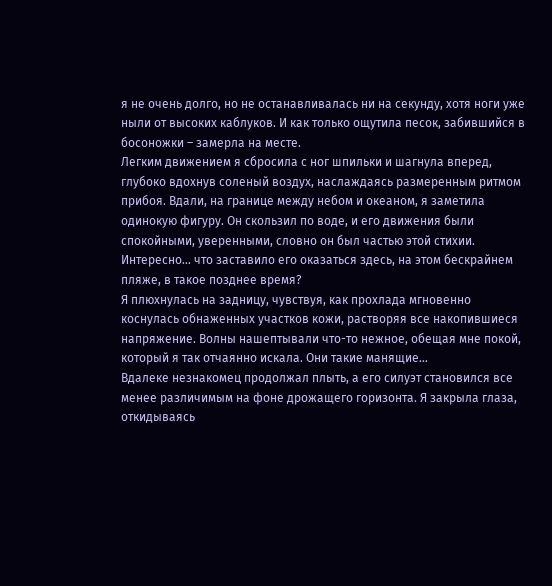я не очень долго, но не останавливалась ни на секунду, хотя ноги уже ныли от высоких каблуков. И как только ощутила песок, забившийся в босоножки – замерла на месте.
Легким движением я сбросила с ног шпильки и шагнула вперед, глубоко вдохнув соленый воздух, наслаждаясь размеренным ритмом прибоя. Вдали, на границе между небом и океаном, я заметила одинокую фигуру. Он скользил по воде, и его движения были спокойными, уверенными, словно он был частью этой стихии.
Интересно… что заставило его оказаться здесь, на этом бескрайнем пляже, в такое позднее время?
Я плюхнулась на задницу, чувствуя, как прохлада мгновенно коснулась обнаженных участков кожи, растворяя все накопившиеся напряжение. Волны нашептывали что-то нежное, обещая мне покой, который я так отчаянно искала. Они такие манящие…
Вдалеке незнакомец продолжал плыть, а его силуэт становился все менее различимым на фоне дрожащего горизонта. Я закрыла глаза, откидываясь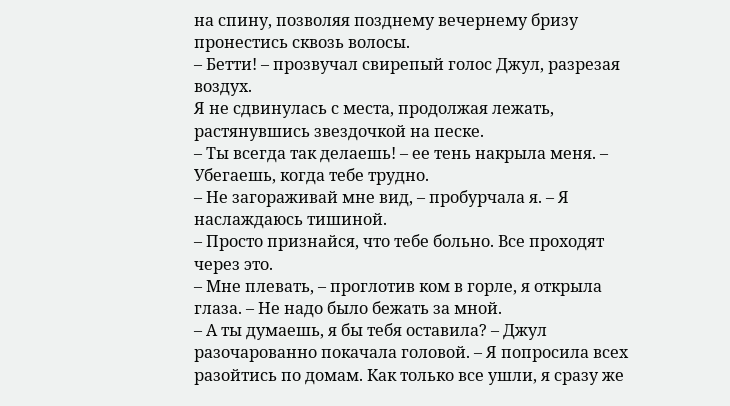на спину, позволяя позднему вечернему бризу пронестись сквозь волосы.
– Бетти! – прозвучал свирепый голос Джул, разрезая воздух.
Я не сдвинулась с места, продолжая лежать, растянувшись звездочкой на песке.
– Ты всегда так делаешь! – ее тень накрыла меня. – Убегаешь, когда тебе трудно.
– Не загораживай мне вид, – пробурчала я. – Я наслаждаюсь тишиной.
– Просто признайся, что тебе больно. Все проходят через это.
– Мне плевать, – проглотив ком в горле, я открыла глаза. – Не надо было бежать за мной.
– А ты думаешь, я бы тебя оставила? – Джул разочарованно покачала головой. – Я попросила всех разойтись по домам. Как только все ушли, я сразу же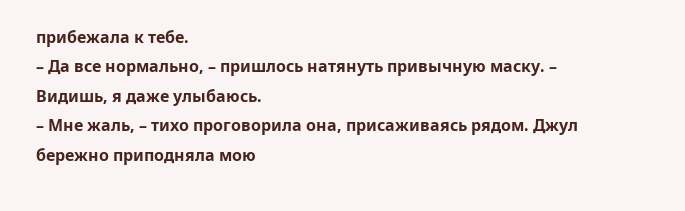прибежала к тебе.
– Да все нормально, – пришлось натянуть привычную маску. – Видишь, я даже улыбаюсь.
– Мне жаль, – тихо проговорила она, присаживаясь рядом. Джул бережно приподняла мою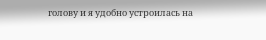голову и я удобно устроилась на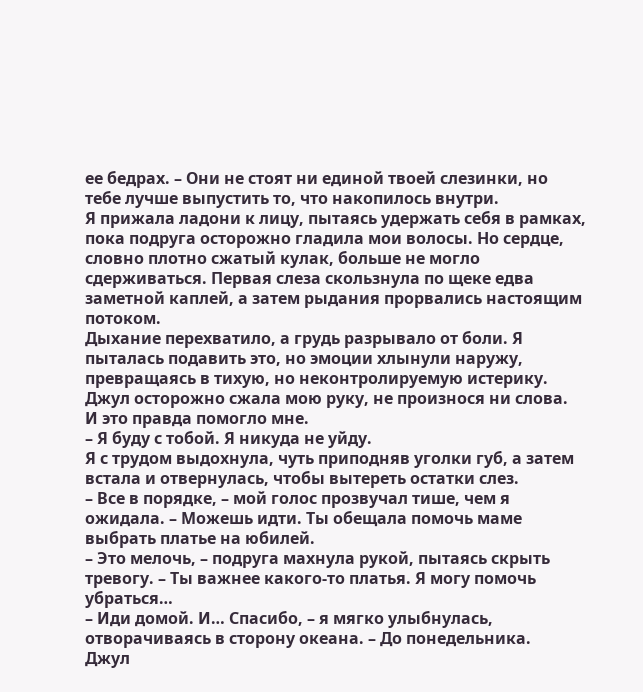ее бедрах. – Они не стоят ни единой твоей слезинки, но тебе лучше выпустить то, что накопилось внутри.
Я прижала ладони к лицу, пытаясь удержать себя в рамках, пока подруга осторожно гладила мои волосы. Но сердце, словно плотно сжатый кулак, больше не могло сдерживаться. Первая слеза скользнула по щеке едва заметной каплей, а затем рыдания прорвались настоящим потоком.
Дыхание перехватило, а грудь разрывало от боли. Я пыталась подавить это, но эмоции хлынули наружу, превращаясь в тихую, но неконтролируемую истерику. Джул осторожно сжала мою руку, не произнося ни слова.
И это правда помогло мне.
– Я буду с тобой. Я никуда не уйду.
Я с трудом выдохнула, чуть приподняв уголки губ, а затем встала и отвернулась, чтобы вытереть остатки слез.
– Все в порядке, – мой голос прозвучал тише, чем я ожидала. – Можешь идти. Ты обещала помочь маме выбрать платье на юбилей.
– Это мелочь, – подруга махнула рукой, пытаясь скрыть тревогу. – Ты важнее какого-то платья. Я могу помочь убраться…
– Иди домой. И… Спасибо, – я мягко улыбнулась, отворачиваясь в сторону океана. – До понедельника.
Джул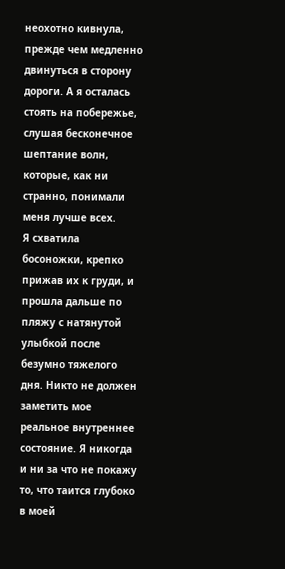неохотно кивнула, прежде чем медленно двинуться в сторону дороги. А я осталась стоять на побережье, слушая бесконечное шептание волн, которые, как ни странно, понимали меня лучше всех.
Я схватила босоножки, крепко прижав их к груди, и прошла дальше по пляжу с натянутой улыбкой после безумно тяжелого дня. Никто не должен заметить мое реальное внутреннее состояние. Я никогда и ни за что не покажу то, что таится глубоко в моей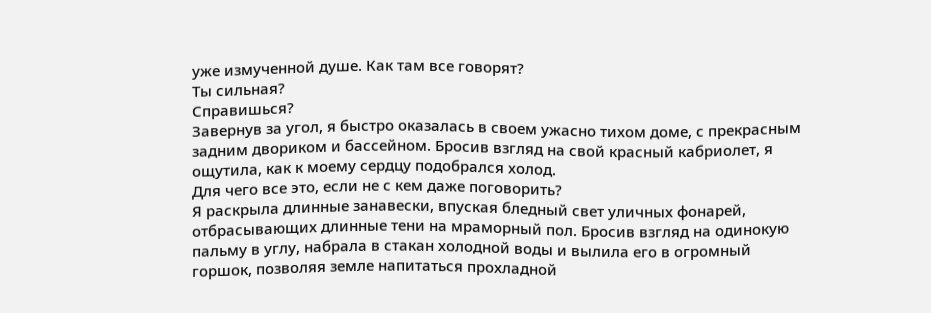уже измученной душе. Как там все говорят?
Ты сильная?
Справишься?
Завернув за угол, я быстро оказалась в своем ужасно тихом доме, с прекрасным задним двориком и бассейном. Бросив взгляд на свой красный кабриолет, я ощутила, как к моему сердцу подобрался холод.
Для чего все это, если не с кем даже поговорить?
Я раскрыла длинные занавески, впуская бледный свет уличных фонарей, отбрасывающих длинные тени на мраморный пол. Бросив взгляд на одинокую пальму в углу, набрала в стакан холодной воды и вылила его в огромный горшок, позволяя земле напитаться прохладной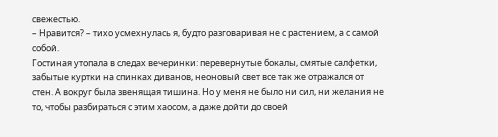свежестью.
– Нравится? – тихо усмехнулась я, будто разговаривая не с растением, а с самой собой.
Гостиная утопала в следах вечеринки: перевернутые бокалы, смятые салфетки, забытые куртки на спинках диванов, неоновый свет все так же отражался от стен. А вокруг была звенящая тишина. Но у меня не было ни сил, ни желания не то, чтобы разбираться с этим хаосом, а даже дойти до своей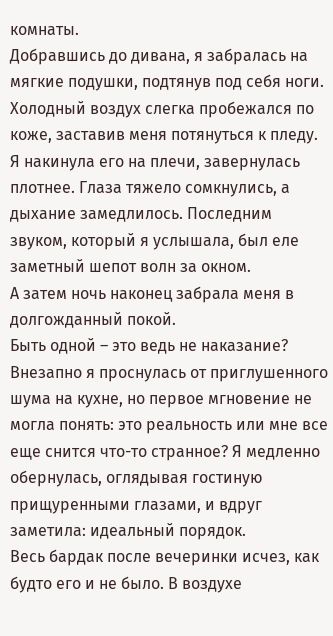комнаты.
Добравшись до дивана, я забралась на мягкие подушки, подтянув под себя ноги. Холодный воздух слегка пробежался по коже, заставив меня потянуться к пледу.
Я накинула его на плечи, завернулась плотнее. Глаза тяжело сомкнулись, а дыхание замедлилось. Последним звуком, который я услышала, был еле заметный шепот волн за окном.
А затем ночь наконец забрала меня в долгожданный покой.
Быть одной – это ведь не наказание?
Внезапно я проснулась от приглушенного шума на кухне, но первое мгновение не могла понять: это реальность или мне все еще снится что-то странное? Я медленно обернулась, оглядывая гостиную прищуренными глазами, и вдруг заметила: идеальный порядок.
Весь бардак после вечеринки исчез, как будто его и не было. В воздухе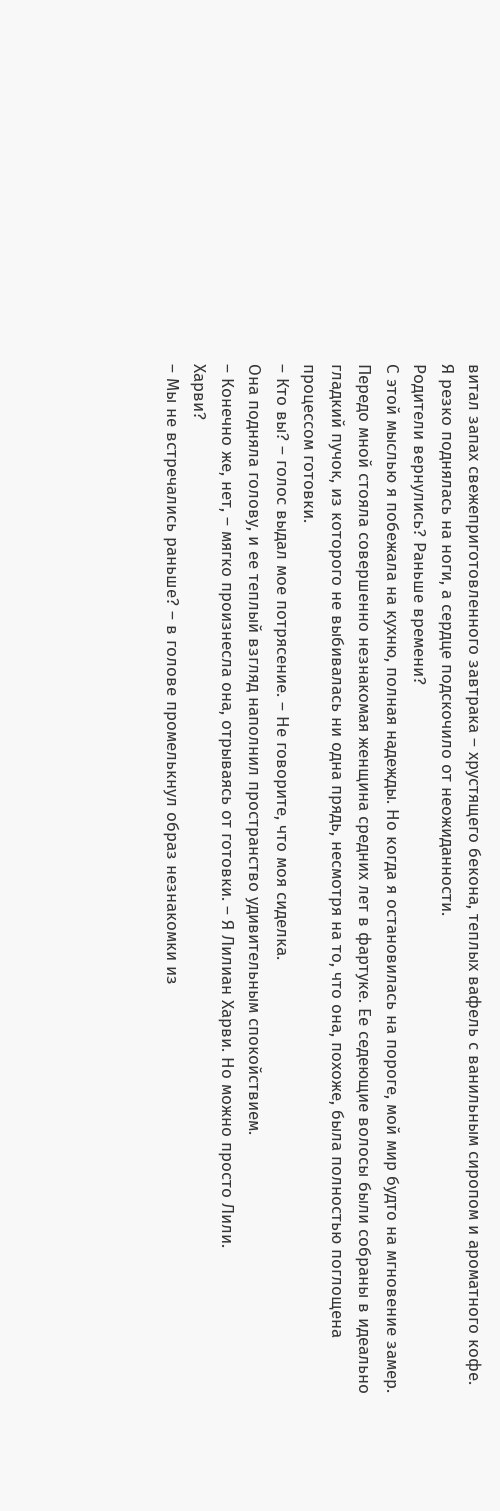витал запах свежеприготовленного завтрака – хрустящего бекона, теплых вафель с ванильным сиропом и ароматного кофе.
Я резко поднялась на ноги, а сердце подскочило от неожиданности.
Родители вернулись? Раньше времени?
С этой мыслью я побежала на кухню, полная надежды. Но когда я остановилась на пороге, мой мир будто на мгновение замер. Передо мной стояла совершенно незнакомая женщина средних лет в фартуке. Ее седеющие волосы были собраны в идеально гладкий пучок, из которого не выбивалась ни одна прядь, несмотря на то, что она, похоже, была полностью поглощена процессом готовки.
– Кто вы? – голос выдал мое потрясение. – Не говорите, что моя сиделка.
Она подняла голову, и ее теплый взгляд наполнил пространство удивительным спокойствием.
– Конечно же, нет, – мягко произнесла она, отрываясь от готовки. – Я Лилиан Харви. Но можно просто Лили.
Харви?
– Мы не встречались раньше? – в голове промелькнул образ незнакомки из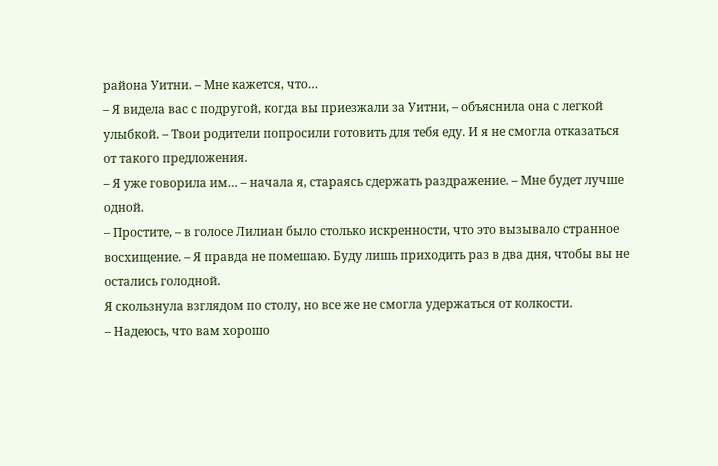района Уитни. – Мне кажется, что…
– Я видела вас с подругой, когда вы приезжали за Уитни, – объяснила она с легкой улыбкой. – Твои родители попросили готовить для тебя еду. И я не смогла отказаться от такого предложения.
– Я уже говорила им… – начала я, стараясь сдержать раздражение. – Мне будет лучше одной.
– Простите, – в голосе Лилиан было столько искренности, что это вызывало странное восхищение. – Я правда не помешаю. Буду лишь приходить раз в два дня, чтобы вы не остались голодной.
Я скользнула взглядом по столу, но все же не смогла удержаться от колкости.
– Надеюсь, что вам хорошо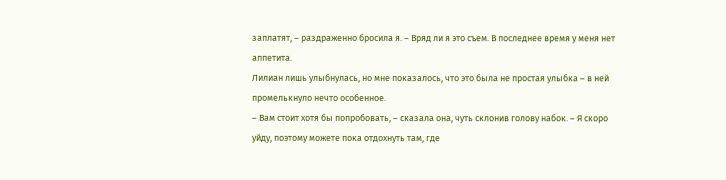заплатят, – раздраженно бросила я. – Вряд ли я это съем. В последнее время у меня нет аппетита.
Лилиан лишь улыбнулась, но мне показалось, что это была не простая улыбка – в ней промелькнуло нечто особенное.
– Вам стоит хотя бы попробовать, – сказала она, чуть склонив голову набок. – Я скоро уйду, поэтому можете пока отдохнуть там, где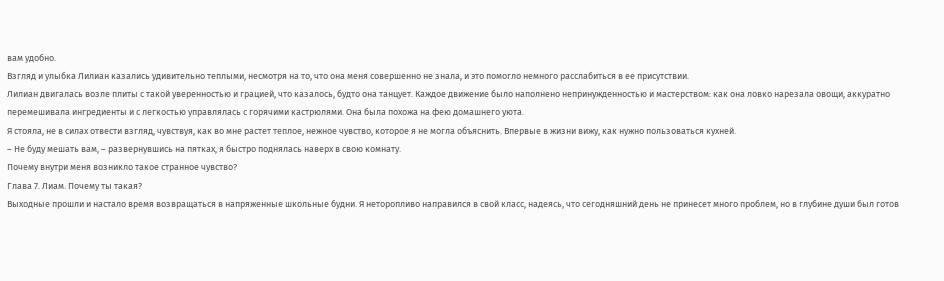вам удобно.
Взгляд и улыбка Лилиан казались удивительно теплыми, несмотря на то, что она меня совершенно не знала, и это помогло немного расслабиться в ее присутствии.
Лилиан двигалась возле плиты с такой уверенностью и грацией, что казалось, будто она танцует. Каждое движение было наполнено непринужденностью и мастерством: как она ловко нарезала овощи, аккуратно перемешивала ингредиенты и с легкостью управлялась с горячими кастрюлями. Она была похожа на фею домашнего уюта.
Я стояла, не в силах отвести взгляд, чувствуя, как во мне растет теплое, нежное чувство, которое я не могла объяснить. Впервые в жизни вижу, как нужно пользоваться кухней.
– Не буду мешать вам, – развернувшись на пятках, я быстро поднялась наверх в свою комнату.
Почему внутри меня возникло такое странное чувство?
Глава 7. Лиам. Почему ты такая?
Выходные прошли и настало время возвращаться в напряженные школьные будни. Я неторопливо направился в свой класс, надеясь, что сегодняшний день не принесет много проблем, но в глубине души был готов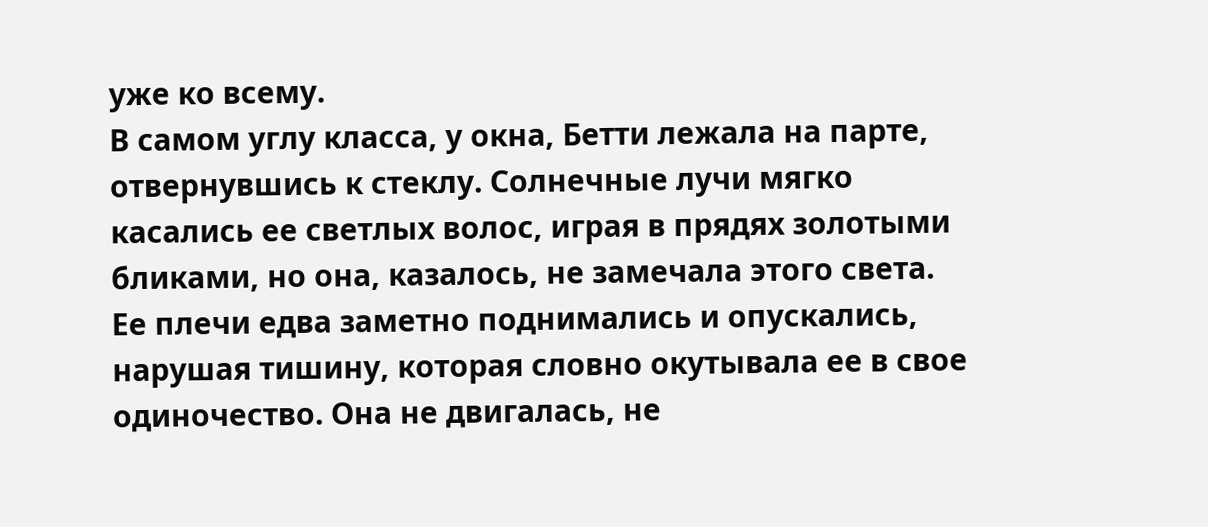уже ко всему.
В самом углу класса, у окна, Бетти лежала на парте, отвернувшись к стеклу. Солнечные лучи мягко касались ее светлых волос, играя в прядях золотыми бликами, но она, казалось, не замечала этого света.
Ее плечи едва заметно поднимались и опускались, нарушая тишину, которая словно окутывала ее в свое одиночество. Она не двигалась, не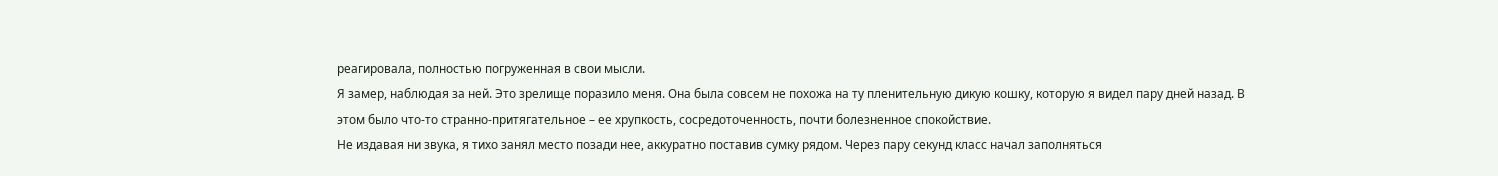реагировала, полностью погруженная в свои мысли.
Я замер, наблюдая за ней. Это зрелище поразило меня. Она была совсем не похожа на ту пленительную дикую кошку, которую я видел пару дней назад. В этом было что-то странно-притягательное – ее хрупкость, сосредоточенность, почти болезненное спокойствие.
Не издавая ни звука, я тихо занял место позади нее, аккуратно поставив сумку рядом. Через пару секунд класс начал заполняться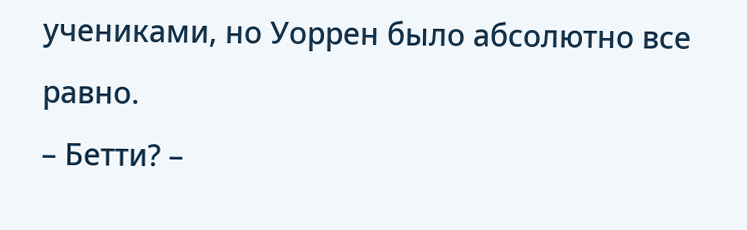учениками, но Уоррен было абсолютно все равно.
– Бетти? –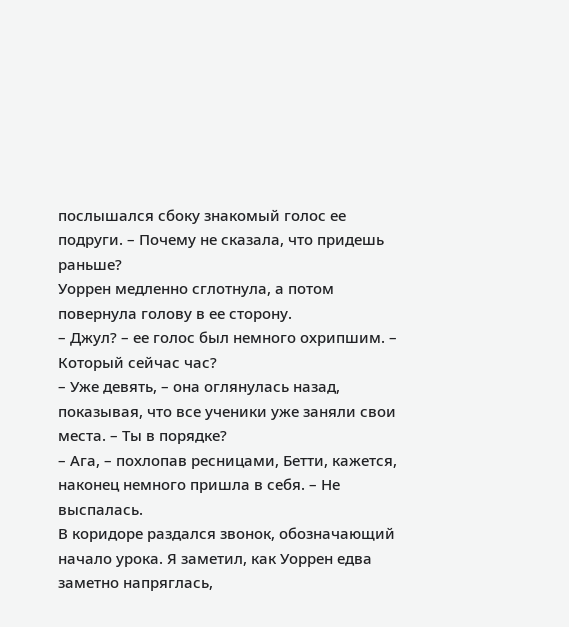послышался сбоку знакомый голос ее подруги. – Почему не сказала, что придешь раньше?
Уоррен медленно сглотнула, а потом повернула голову в ее сторону.
– Джул? – ее голос был немного охрипшим. – Который сейчас час?
– Уже девять, – она оглянулась назад, показывая, что все ученики уже заняли свои места. – Ты в порядке?
– Ага, – похлопав ресницами, Бетти, кажется, наконец немного пришла в себя. – Не выспалась.
В коридоре раздался звонок, обозначающий начало урока. Я заметил, как Уоррен едва заметно напряглась,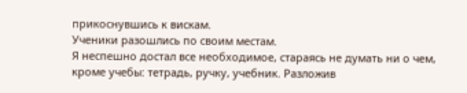прикоснувшись к вискам.
Ученики разошлись по своим местам.
Я неспешно достал все необходимое, стараясь не думать ни о чем, кроме учебы: тетрадь, ручку, учебник. Разложив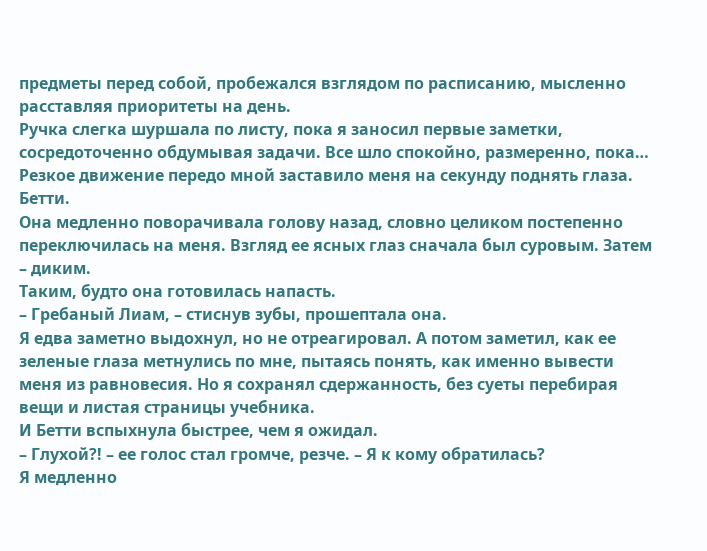предметы перед собой, пробежался взглядом по расписанию, мысленно расставляя приоритеты на день.
Ручка слегка шуршала по листу, пока я заносил первые заметки, сосредоточенно обдумывая задачи. Все шло спокойно, размеренно, пока…
Резкое движение передо мной заставило меня на секунду поднять глаза.
Бетти.
Она медленно поворачивала голову назад, словно целиком постепенно переключилась на меня. Взгляд ее ясных глаз сначала был суровым. Затем – диким.
Таким, будто она готовилась напасть.
– Гребаный Лиам, – стиснув зубы, прошептала она.
Я едва заметно выдохнул, но не отреагировал. А потом заметил, как ее зеленые глаза метнулись по мне, пытаясь понять, как именно вывести меня из равновесия. Но я сохранял сдержанность, без суеты перебирая вещи и листая страницы учебника.
И Бетти вспыхнула быстрее, чем я ожидал.
– Глухой?! – ее голос стал громче, резче. – Я к кому обратилась?
Я медленно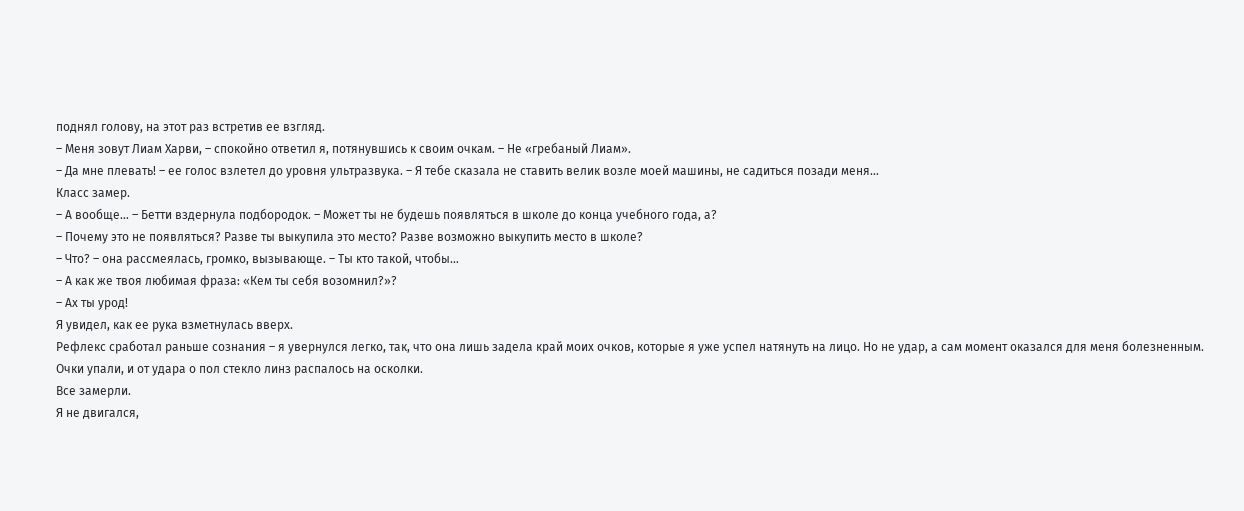поднял голову, на этот раз встретив ее взгляд.
– Меня зовут Лиам Харви, – спокойно ответил я, потянувшись к своим очкам. – Не «гребаный Лиам».
– Да мне плевать! – ее голос взлетел до уровня ультразвука. – Я тебе сказала не ставить велик возле моей машины, не садиться позади меня…
Класс замер.
– А вообще… – Бетти вздернула подбородок. – Может ты не будешь появляться в школе до конца учебного года, а?
– Почему это не появляться? Разве ты выкупила это место? Разве возможно выкупить место в школе?
– Что? – она рассмеялась, громко, вызывающе. – Ты кто такой, чтобы…
– А как же твоя любимая фраза: «Кем ты себя возомнил?»?
– Ах ты урод!
Я увидел, как ее рука взметнулась вверх.
Рефлекс сработал раньше сознания – я увернулся легко, так, что она лишь задела край моих очков, которые я уже успел натянуть на лицо. Но не удар, а сам момент оказался для меня болезненным.
Очки упали, и от удара о пол стекло линз распалось на осколки.
Все замерли.
Я не двигался,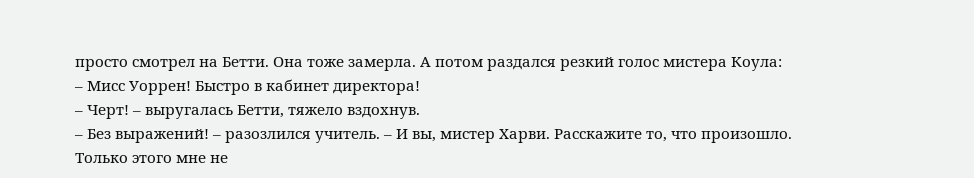просто смотрел на Бетти. Она тоже замерла. А потом раздался резкий голос мистера Коула:
– Мисс Уоррен! Быстро в кабинет директора!
– Черт! – выругалась Бетти, тяжело вздохнув.
– Без выражений! – разозлился учитель. – И вы, мистер Харви. Расскажите то, что произошло.
Только этого мне не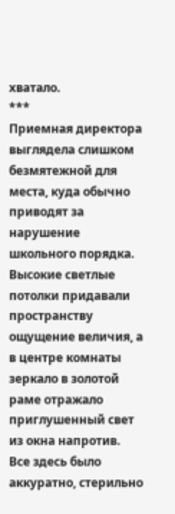хватало.
***
Приемная директора выглядела слишком безмятежной для места, куда обычно приводят за нарушение школьного порядка.
Высокие светлые потолки придавали пространству ощущение величия, а в центре комнаты зеркало в золотой раме отражало приглушенный свет из окна напротив. Все здесь было аккуратно, стерильно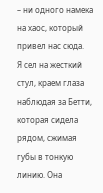– ни одного намека на хаос, который привел нас сюда.
Я сел на жесткий стул, краем глаза наблюдая за Бетти, которая сидела рядом, сжимая губы в тонкую линию. Она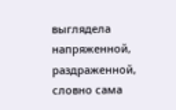выглядела напряженной, раздраженной, словно сама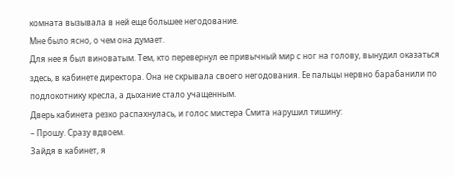комната вызывала в ней еще большее негодование.
Мне было ясно, о чем она думает.
Для нее я был виноватым. Тем, кто перевернул ее привычный мир с ног на голову, вынудил оказаться здесь, в кабинете директора. Она не скрывала своего негодования. Ее пальцы нервно барабанили по подлокотнику кресла, а дыхание стало учащенным.
Дверь кабинета резко распахнулась, и голос мистера Смита нарушил тишину:
– Прошу. Сразу вдвоем.
Зайдя в кабинет, я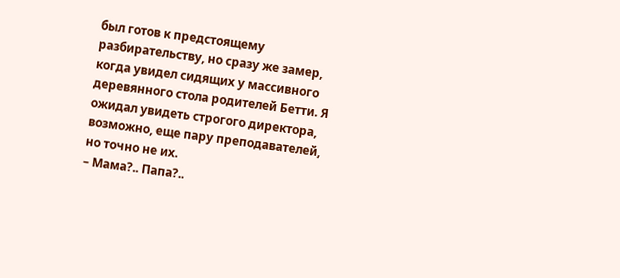был готов к предстоящему разбирательству, но сразу же замер, когда увидел сидящих у массивного деревянного стола родителей Бетти. Я ожидал увидеть строгого директора, возможно, еще пару преподавателей, но точно не их.
– Мама?.. Папа?..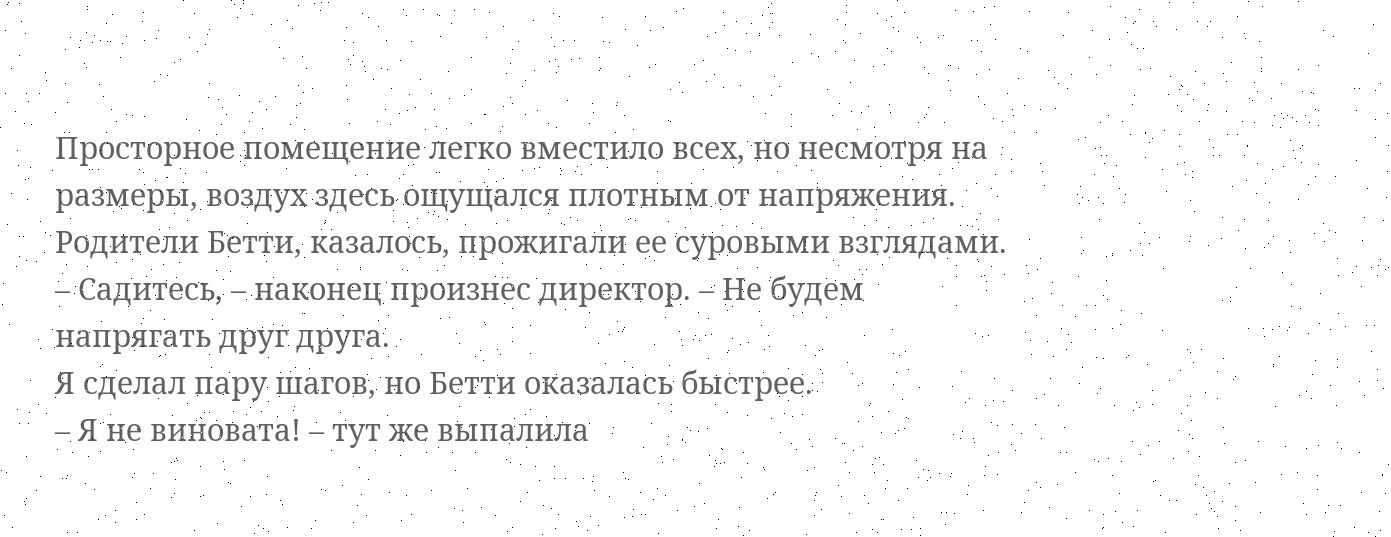Просторное помещение легко вместило всех, но несмотря на размеры, воздух здесь ощущался плотным от напряжения. Родители Бетти, казалось, прожигали ее суровыми взглядами.
– Садитесь, – наконец произнес директор. – Не будем напрягать друг друга.
Я сделал пару шагов, но Бетти оказалась быстрее.
– Я не виновата! – тут же выпалила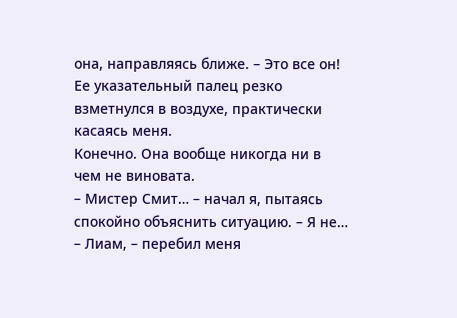она, направляясь ближе. – Это все он!
Ее указательный палец резко взметнулся в воздухе, практически касаясь меня.
Конечно. Она вообще никогда ни в чем не виновата.
– Мистер Смит… – начал я, пытаясь спокойно объяснить ситуацию. – Я не…
– Лиам, – перебил меня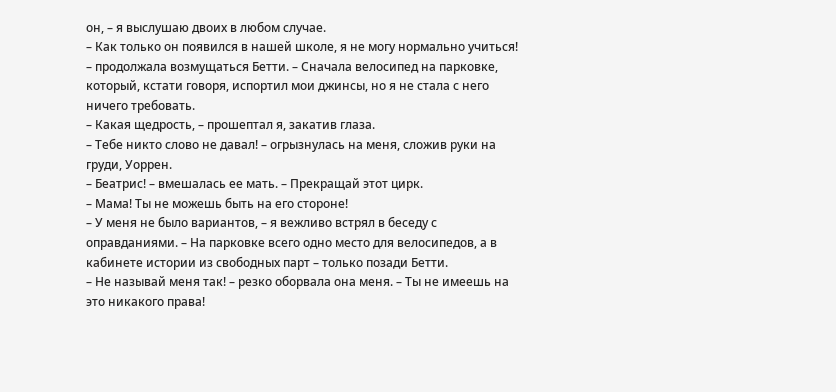он, – я выслушаю двоих в любом случае.
– Как только он появился в нашей школе, я не могу нормально учиться! – продолжала возмущаться Бетти. – Сначала велосипед на парковке, который, кстати говоря, испортил мои джинсы, но я не стала с него ничего требовать.
– Какая щедрость, – прошептал я, закатив глаза.
– Тебе никто слово не давал! – огрызнулась на меня, сложив руки на груди, Уоррен.
– Беатрис! – вмешалась ее мать. – Прекращай этот цирк.
– Мама! Ты не можешь быть на его стороне!
– У меня не было вариантов, – я вежливо встрял в беседу с оправданиями. – На парковке всего одно место для велосипедов, а в кабинете истории из свободных парт – только позади Бетти.
– Не называй меня так! – резко оборвала она меня. – Ты не имеешь на это никакого права!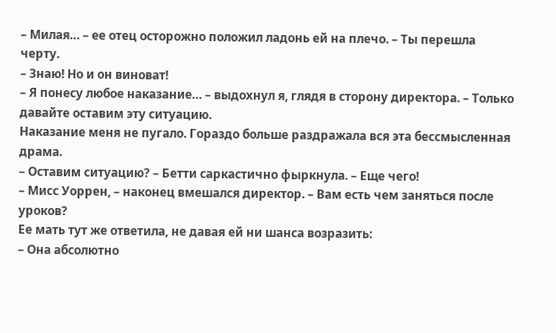– Милая… – ее отец осторожно положил ладонь ей на плечо. – Ты перешла черту.
– Знаю! Но и он виноват!
– Я понесу любое наказание… – выдохнул я, глядя в сторону директора. – Только давайте оставим эту ситуацию.
Наказание меня не пугало. Гораздо больше раздражала вся эта бессмысленная драма.
– Оставим ситуацию? – Бетти саркастично фыркнула. – Еще чего!
– Мисс Уоррен, – наконец вмешался директор. – Вам есть чем заняться после уроков?
Ее мать тут же ответила, не давая ей ни шанса возразить:
– Она абсолютно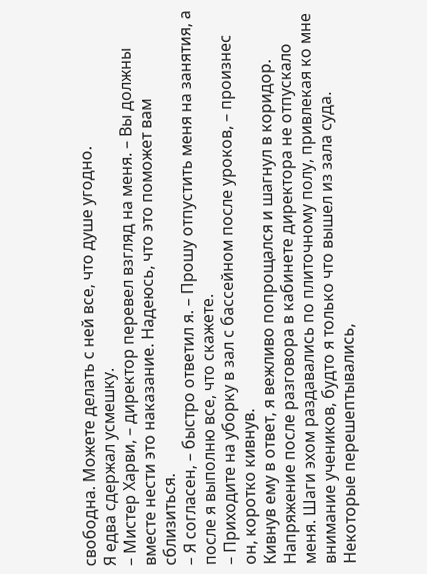свободна. Можете делать с ней все, что душе угодно.
Я едва сдержал усмешку.
– Мистер Харви, – директор перевел взгляд на меня. – Вы должны вместе нести это наказание. Надеюсь, что это поможет вам сблизиться.
– Я согласен, – быстро ответил я. – Прошу отпустить меня на занятия, а после я выполню все, что скажете.
– Приходите на уборку в зал с бассейном после уроков, – произнес он, коротко кивнув.
Кивнув ему в ответ, я вежливо попрощался и шагнул в коридор. Напряжение после разговора в кабинете директора не отпускало меня. Шаги эхом раздавались по плиточному полу, привлекая ко мне внимание учеников, будто я только что вышел из зала суда.
Некоторые перешептывались,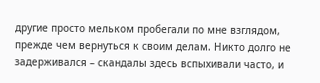другие просто мельком пробегали по мне взглядом, прежде чем вернуться к своим делам. Никто долго не задерживался – скандалы здесь вспыхивали часто, и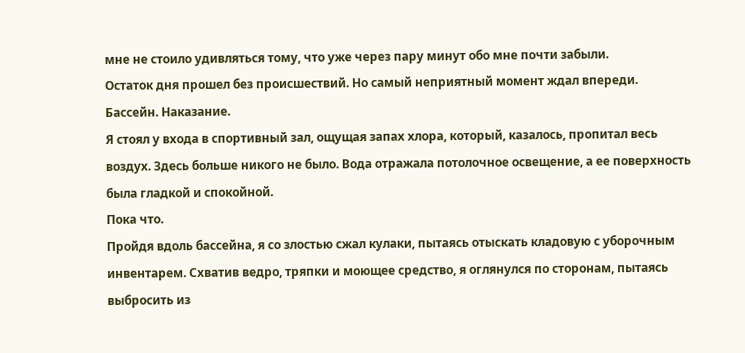мне не стоило удивляться тому, что уже через пару минут обо мне почти забыли.
Остаток дня прошел без происшествий. Но самый неприятный момент ждал впереди.
Бассейн. Наказание.
Я стоял у входа в спортивный зал, ощущая запах хлора, который, казалось, пропитал весь воздух. Здесь больше никого не было. Вода отражала потолочное освещение, а ее поверхность была гладкой и спокойной.
Пока что.
Пройдя вдоль бассейна, я со злостью сжал кулаки, пытаясь отыскать кладовую с уборочным инвентарем. Схватив ведро, тряпки и моющее средство, я оглянулся по сторонам, пытаясь выбросить из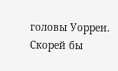головы Уоррен.
Скорей бы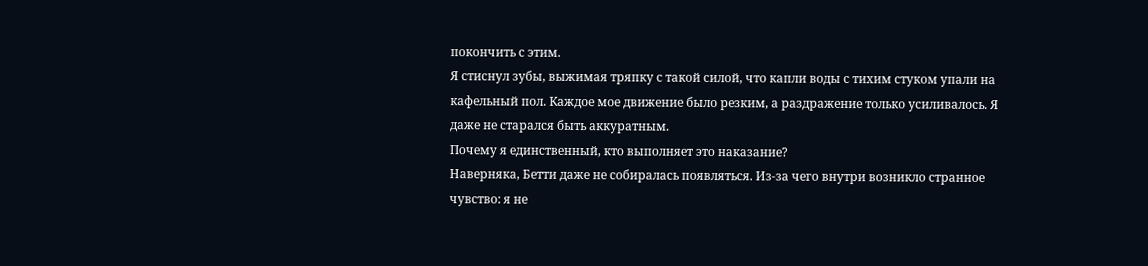покончить с этим.
Я стиснул зубы, выжимая тряпку с такой силой, что капли воды с тихим стуком упали на кафельный пол. Каждое мое движение было резким, а раздражение только усиливалось. Я даже не старался быть аккуратным.
Почему я единственный, кто выполняет это наказание?
Наверняка, Бетти даже не собиралась появляться. Из-за чего внутри возникло странное чувство: я не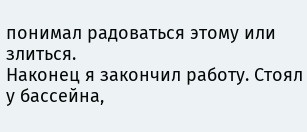понимал радоваться этому или злиться.
Наконец я закончил работу. Стоял у бассейна,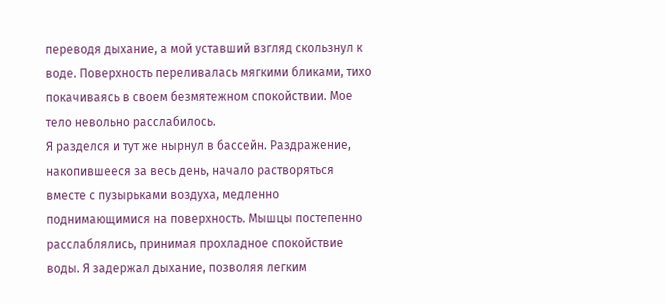переводя дыхание, а мой уставший взгляд скользнул к воде. Поверхность переливалась мягкими бликами, тихо покачиваясь в своем безмятежном спокойствии. Мое тело невольно расслабилось.
Я разделся и тут же нырнул в бассейн. Раздражение, накопившееся за весь день, начало растворяться вместе с пузырьками воздуха, медленно поднимающимися на поверхность. Мышцы постепенно расслаблялись, принимая прохладное спокойствие воды. Я задержал дыхание, позволяя легким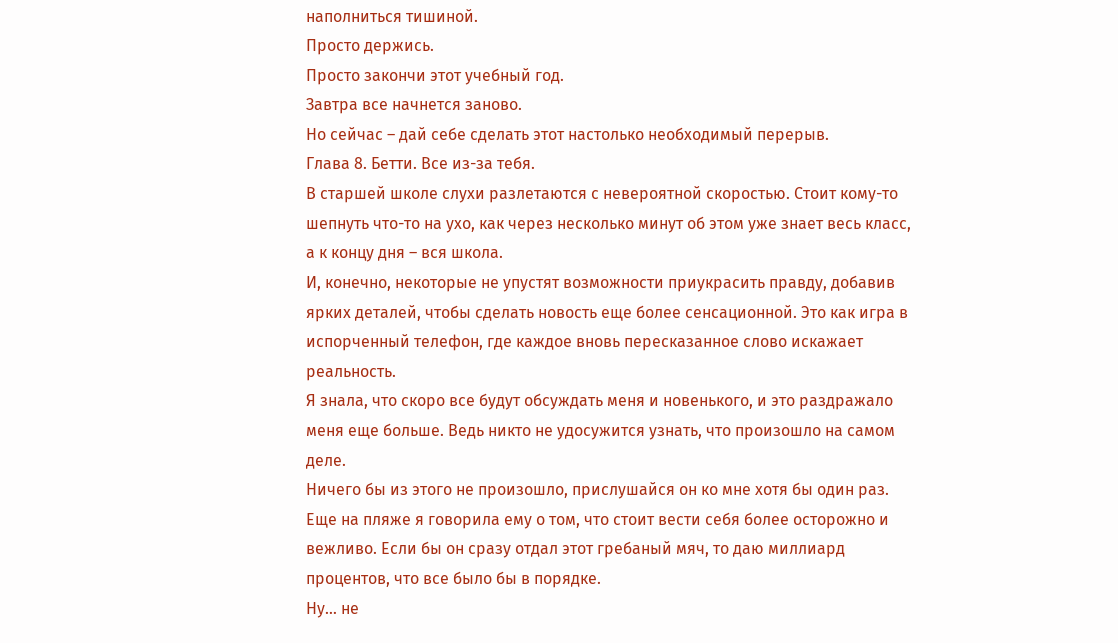наполниться тишиной.
Просто держись.
Просто закончи этот учебный год.
Завтра все начнется заново.
Но сейчас – дай себе сделать этот настолько необходимый перерыв.
Глава 8. Бетти. Все из-за тебя.
В старшей школе слухи разлетаются с невероятной скоростью. Стоит кому-то шепнуть что-то на ухо, как через несколько минут об этом уже знает весь класс, а к концу дня – вся школа.
И, конечно, некоторые не упустят возможности приукрасить правду, добавив ярких деталей, чтобы сделать новость еще более сенсационной. Это как игра в испорченный телефон, где каждое вновь пересказанное слово искажает реальность.
Я знала, что скоро все будут обсуждать меня и новенького, и это раздражало меня еще больше. Ведь никто не удосужится узнать, что произошло на самом деле.
Ничего бы из этого не произошло, прислушайся он ко мне хотя бы один раз.
Еще на пляже я говорила ему о том, что стоит вести себя более осторожно и вежливо. Если бы он сразу отдал этот гребаный мяч, то даю миллиард процентов, что все было бы в порядке.
Ну… не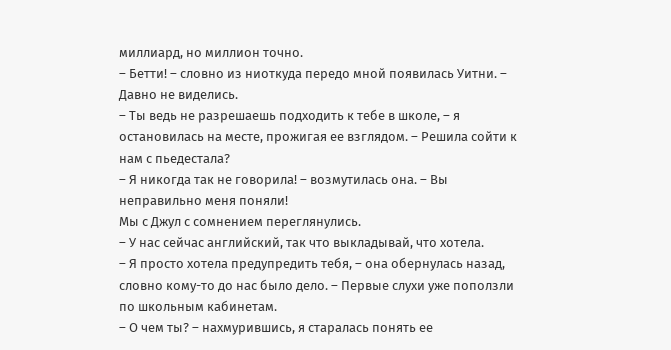миллиард, но миллион точно.
– Бетти! – словно из ниоткуда передо мной появилась Уитни. – Давно не виделись.
– Ты ведь не разрешаешь подходить к тебе в школе, – я остановилась на месте, прожигая ее взглядом. – Решила сойти к нам с пьедестала?
– Я никогда так не говорила! – возмутилась она. – Вы неправильно меня поняли!
Мы с Джул с сомнением переглянулись.
– У нас сейчас английский, так что выкладывай, что хотела.
– Я просто хотела предупредить тебя, – она обернулась назад, словно кому-то до нас было дело. – Первые слухи уже поползли по школьным кабинетам.
– О чем ты? – нахмурившись, я старалась понять ее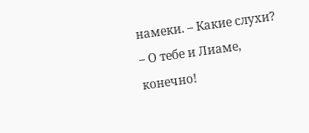намеки. – Какие слухи?
– О тебе и Лиаме, конечно!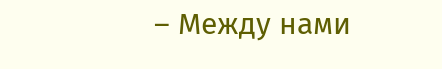– Между нами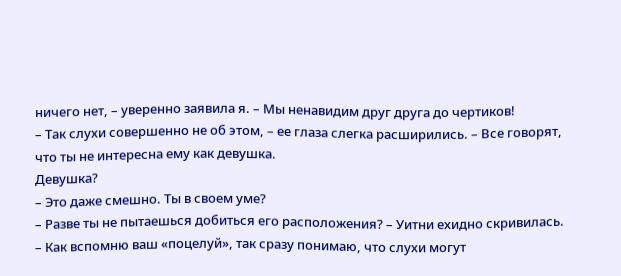ничего нет, – уверенно заявила я. – Мы ненавидим друг друга до чертиков!
– Так слухи совершенно не об этом, – ее глаза слегка расширились. – Все говорят, что ты не интересна ему как девушка.
Девушка?
– Это даже смешно. Ты в своем уме?
– Разве ты не пытаешься добиться его расположения? – Уитни ехидно скривилась. – Как вспомню ваш «поцелуй», так сразу понимаю, что слухи могут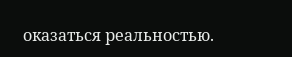оказаться реальностью.